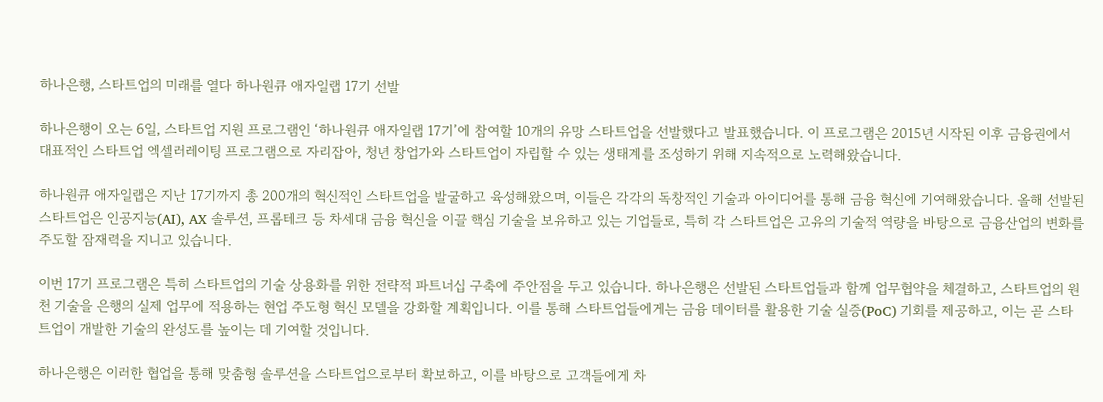하나은행, 스타트업의 미래를 열다 하나원큐 애자일랩 17기 선발

하나은행이 오는 6일, 스타트업 지원 프로그램인 ‘하나원큐 애자일랩 17기’에 참여할 10개의 유망 스타트업을 선발했다고 발표했습니다. 이 프로그램은 2015년 시작된 이후 금융권에서 대표적인 스타트업 엑셀러레이팅 프로그램으로 자리잡아, 청년 창업가와 스타트업이 자립할 수 있는 생태계를 조성하기 위해 지속적으로 노력해왔습니다.

하나원큐 애자일랩은 지난 17기까지 총 200개의 혁신적인 스타트업을 발굴하고 육성해왔으며, 이들은 각각의 독창적인 기술과 아이디어를 통해 금융 혁신에 기여해왔습니다. 올해 선발된 스타트업은 인공지능(AI), AX 솔루션, 프롭테크 등 차세대 금융 혁신을 이끌 핵심 기술을 보유하고 있는 기업들로, 특히 각 스타트업은 고유의 기술적 역량을 바탕으로 금융산업의 변화를 주도할 잠재력을 지니고 있습니다.

이번 17기 프로그램은 특히 스타트업의 기술 상용화를 위한 전략적 파트너십 구축에 주안점을 두고 있습니다. 하나은행은 선발된 스타트업들과 함께 업무협약을 체결하고, 스타트업의 원천 기술을 은행의 실제 업무에 적용하는 현업 주도형 혁신 모델을 강화할 계획입니다. 이를 통해 스타트업들에게는 금융 데이터를 활용한 기술 실증(PoC) 기회를 제공하고, 이는 곧 스타트업이 개발한 기술의 완성도를 높이는 데 기여할 것입니다.

하나은행은 이러한 협업을 통해 맞춤형 솔루션을 스타트업으로부터 확보하고, 이를 바탕으로 고객들에게 차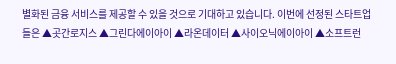별화된 금융 서비스를 제공할 수 있을 것으로 기대하고 있습니다. 이번에 선정된 스타트업들은 ▲곳간로지스 ▲그린다에이아이 ▲라온데이터 ▲사이오닉에이아이 ▲소프트런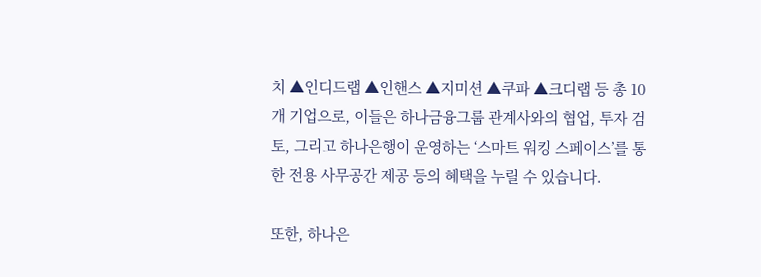치 ▲인디드랩 ▲인핸스 ▲지미션 ▲쿠파 ▲크디랩 등 총 10개 기업으로, 이들은 하나금융그룹 관계사와의 협업, 투자 검토, 그리고 하나은행이 운영하는 ‘스마트 워킹 스페이스’를 통한 전용 사무공간 제공 등의 혜택을 누릴 수 있습니다.

또한, 하나은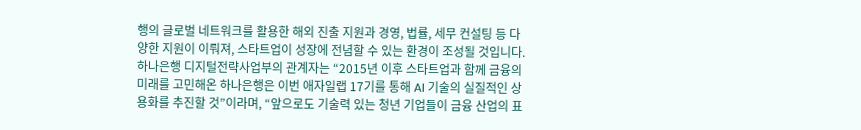행의 글로벌 네트워크를 활용한 해외 진출 지원과 경영, 법률, 세무 컨설팅 등 다양한 지원이 이뤄져, 스타트업이 성장에 전념할 수 있는 환경이 조성될 것입니다. 하나은행 디지털전략사업부의 관계자는 “2015년 이후 스타트업과 함께 금융의 미래를 고민해온 하나은행은 이번 애자일랩 17기를 통해 AI 기술의 실질적인 상용화를 추진할 것”이라며, “앞으로도 기술력 있는 청년 기업들이 금융 산업의 표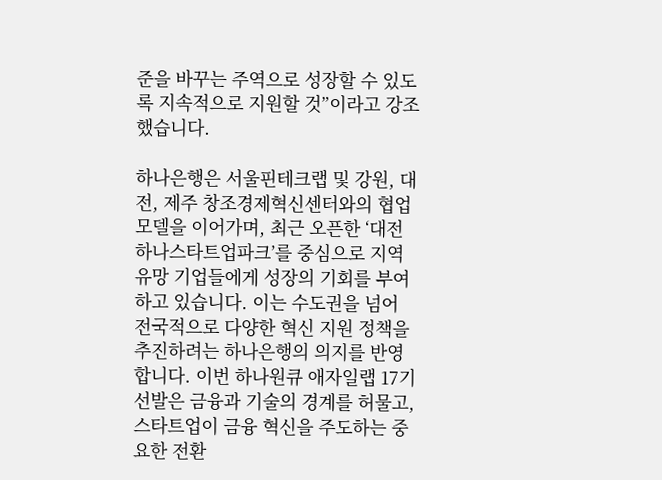준을 바꾸는 주역으로 성장할 수 있도록 지속적으로 지원할 것”이라고 강조했습니다.

하나은행은 서울핀테크랩 및 강원, 대전, 제주 창조경제혁신센터와의 협업 모델을 이어가며, 최근 오픈한 ‘대전하나스타트업파크’를 중심으로 지역 유망 기업들에게 성장의 기회를 부여하고 있습니다. 이는 수도권을 넘어 전국적으로 다양한 혁신 지원 정책을 추진하려는 하나은행의 의지를 반영합니다. 이번 하나원큐 애자일랩 17기 선발은 금융과 기술의 경계를 허물고, 스타트업이 금융 혁신을 주도하는 중요한 전환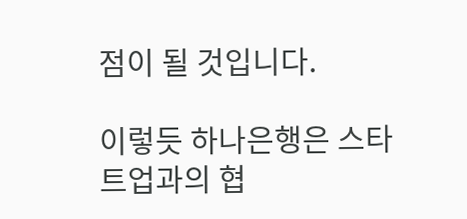점이 될 것입니다.

이렇듯 하나은행은 스타트업과의 협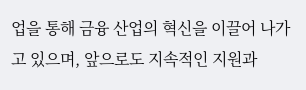업을 통해 금융 산업의 혁신을 이끌어 나가고 있으며, 앞으로도 지속적인 지원과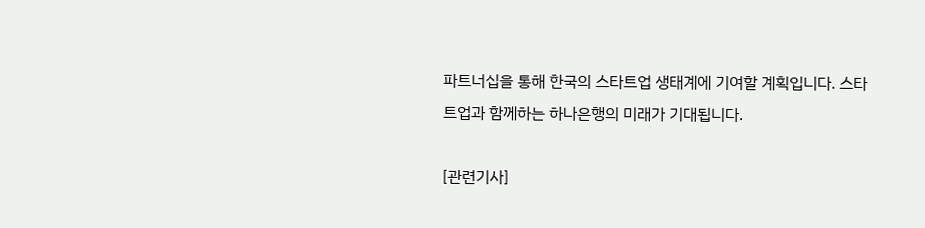파트너십을 통해 한국의 스타트업 생태계에 기여할 계획입니다. 스타트업과 함께하는 하나은행의 미래가 기대됩니다.

[관련기사]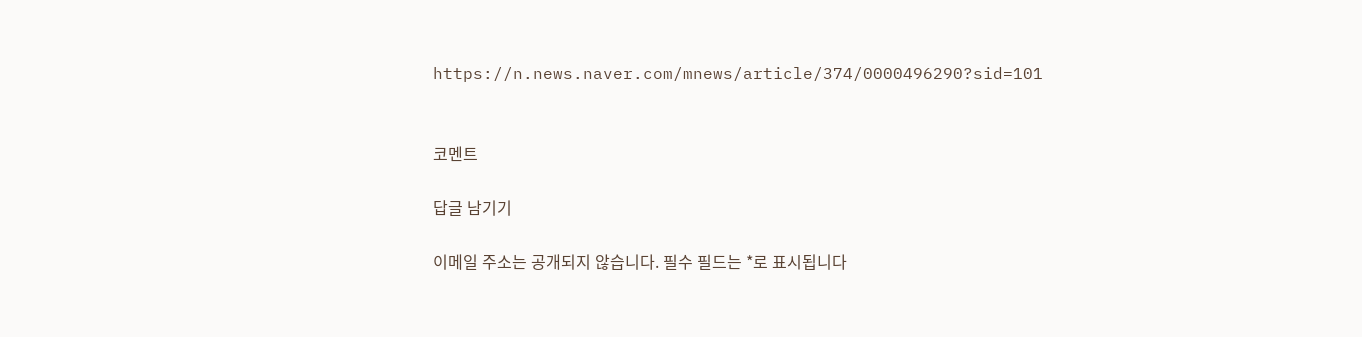https://n.news.naver.com/mnews/article/374/0000496290?sid=101


코멘트

답글 남기기

이메일 주소는 공개되지 않습니다. 필수 필드는 *로 표시됩니다